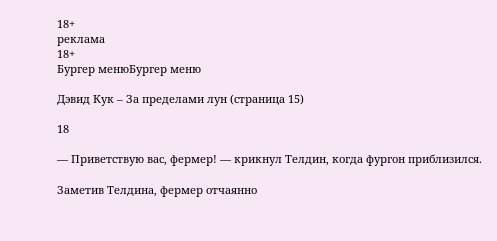18+
реклама
18+
Бургер менюБургер меню

Дэвид Кук – За пределами лун (страница 15)

18

— Приветствую вас, фермер! — крикнул Телдин, когда фургон приблизился.

Заметив Телдина, фермер отчаянно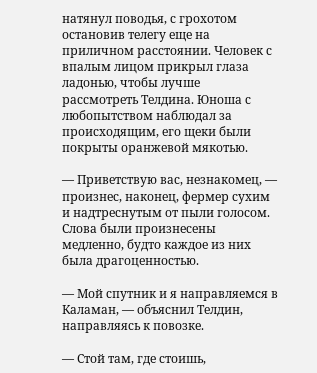натянул поводья, с грохотом остановив телегу еще на приличном расстоянии. Человек с впалым лицом прикрыл глаза ладонью, чтобы лучше рассмотреть Телдина. Юноша с любопытством наблюдал за происходящим, его щеки были покрыты оранжевой мякотью.

— Приветствую вас, незнакомец, — произнес, наконец, фермер сухим и надтреснутым от пыли голосом. Слова были произнесены медленно, будто каждое из них была драгоценностью.

— Мой спутник и я направляемся в Каламан, — объяснил Телдин, направляясь к повозке.

— Стой там, где стоишь,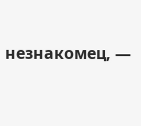незнакомец, —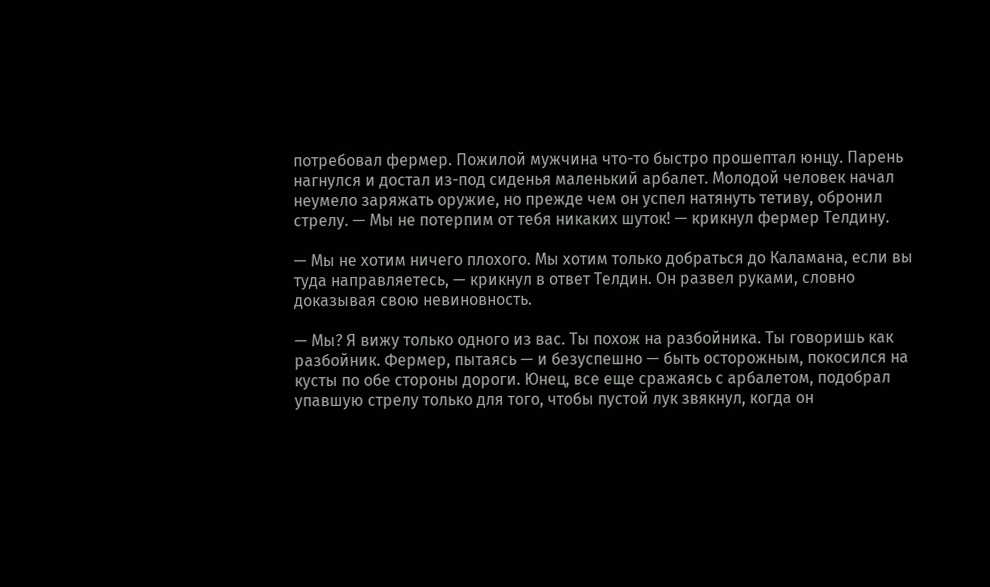потребовал фермер. Пожилой мужчина что-то быстро прошептал юнцу. Парень нагнулся и достал из-под сиденья маленький арбалет. Молодой человек начал неумело заряжать оружие, но прежде чем он успел натянуть тетиву, обронил стрелу. — Мы не потерпим от тебя никаких шуток! — крикнул фермер Телдину.

— Мы не хотим ничего плохого. Мы хотим только добраться до Каламана, если вы туда направляетесь, — крикнул в ответ Телдин. Он развел руками, словно доказывая свою невиновность.

— Мы? Я вижу только одного из вас. Ты похож на разбойника. Ты говоришь как разбойник. Фермер, пытаясь — и безуспешно — быть осторожным, покосился на кусты по обе стороны дороги. Юнец, все еще сражаясь с арбалетом, подобрал упавшую стрелу только для того, чтобы пустой лук звякнул, когда он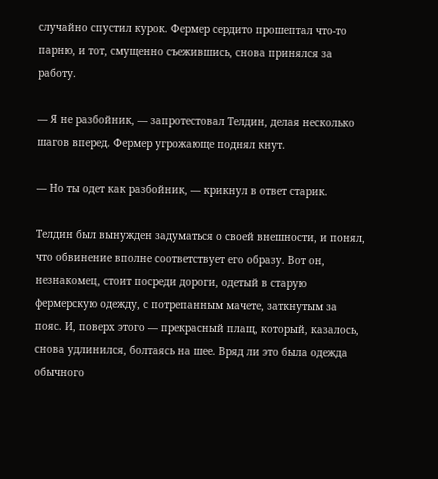случайно спустил курок. Фермер сердито прошептал что-то парню, и тот, смущенно съежившись, снова принялся за работу.

— Я не разбойник, — запротестовал Телдин, делая несколько шагов вперед. Фермер угрожающе поднял кнут.

— Но ты одет как разбойник, — крикнул в ответ старик.

Телдин был вынужден задуматься о своей внешности, и понял, что обвинение вполне соответствует его образу. Вот он, незнакомец, стоит посреди дороги, одетый в старую фермерскую одежду, с потрепанным мачете, заткнутым за пояс. И, поверх этого — прекрасный плащ, который, казалось, снова удлинился, болтаясь на шее. Вряд ли это была одежда обычного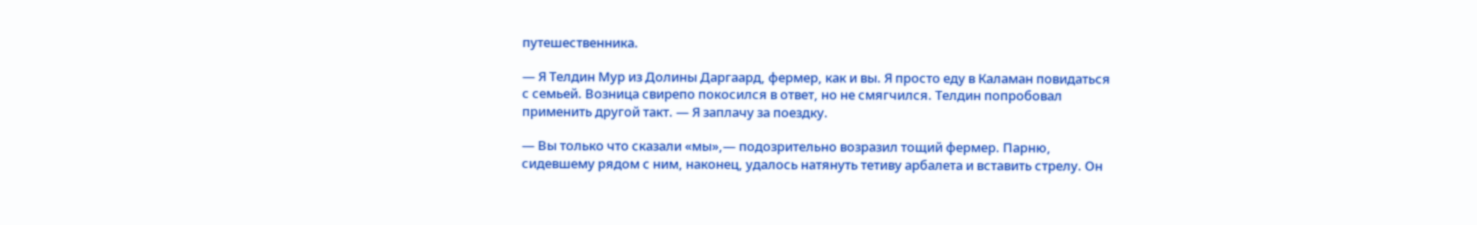путешественника.

— Я Телдин Мур из Долины Даргаард, фермер, как и вы. Я просто еду в Каламан повидаться с семьей. Возница свирепо покосился в ответ, но не смягчился. Телдин попробовал применить другой такт. — Я заплачу за поездку.

— Вы только что сказали «мы»,— подозрительно возразил тощий фермер. Парню, сидевшему рядом с ним, наконец, удалось натянуть тетиву арбалета и вставить стрелу. Он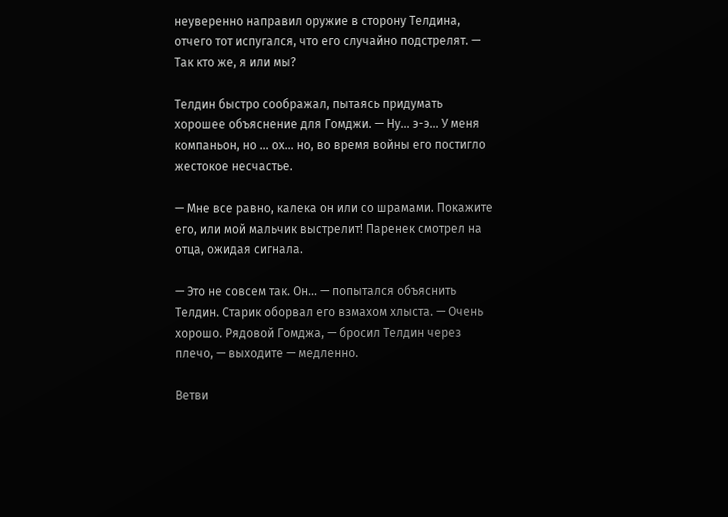неуверенно направил оружие в сторону Телдина, отчего тот испугался, что его случайно подстрелят. — Так кто же, я или мы?

Телдин быстро соображал, пытаясь придумать хорошее объяснение для Гомджи. — Ну… э-э… У меня компаньон, но … ох… но, во время войны его постигло жестокое несчастье.

— Мне все равно, калека он или со шрамами. Покажите его, или мой мальчик выстрелит! Паренек смотрел на отца, ожидая сигнала.

— Это не совсем так. Он… — попытался объяснить Телдин. Старик оборвал его взмахом хлыста. — Очень хорошо. Рядовой Гомджа, — бросил Телдин через плечо, — выходите — медленно.

Ветви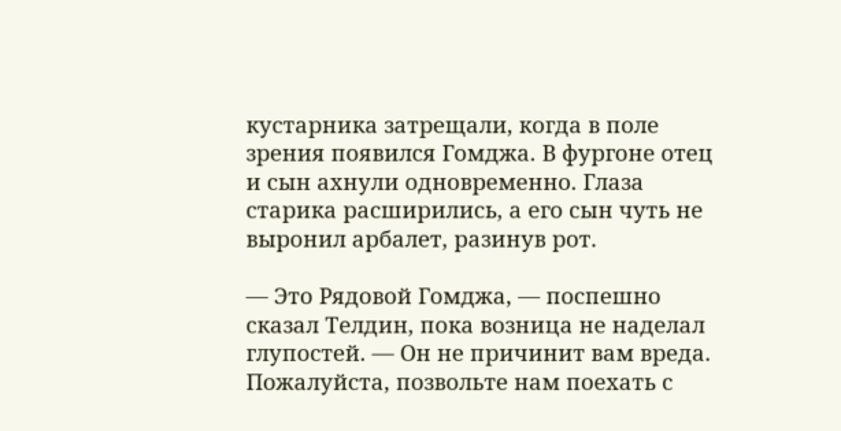кустарника затрещали, когда в поле зрения появился Гомджа. В фургоне отец и сын ахнули одновременно. Глаза старика расширились, а его сын чуть не выронил арбалет, разинув рот.

— Это Рядовой Гомджа, — поспешно сказал Телдин, пока возница не наделал глупостей. — Он не причинит вам вреда. Пожалуйста, позвольте нам поехать с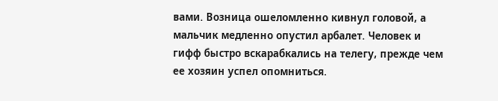вами. Возница ошеломленно кивнул головой, а мальчик медленно опустил арбалет. Человек и гифф быстро вскарабкались на телегу, прежде чем ее хозяин успел опомниться.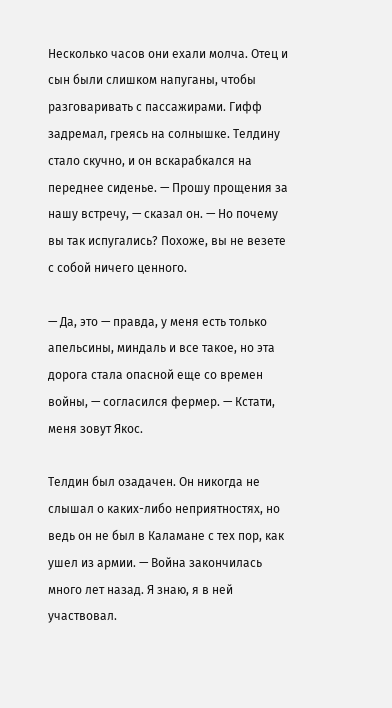Несколько часов они ехали молча. Отец и сын были слишком напуганы, чтобы разговаривать с пассажирами. Гифф задремал, греясь на солнышке. Телдину стало скучно, и он вскарабкался на переднее сиденье. — Прошу прощения за нашу встречу, — сказал он. — Но почему вы так испугались? Похоже, вы не везете с собой ничего ценного.

— Да, это — правда, у меня есть только апельсины, миндаль и все такое, но эта дорога стала опасной еще со времен войны, — согласился фермер. — Кстати, меня зовут Якос.

Телдин был озадачен. Он никогда не слышал о каких-либо неприятностях, но ведь он не был в Каламане с тех пор, как ушел из армии. — Война закончилась много лет назад. Я знаю, я в ней участвовал.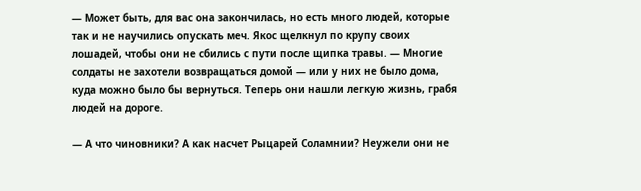— Может быть, для вас она закончилась, но есть много людей, которые так и не научились опускать меч. Якос щелкнул по крупу своих лошадей, чтобы они не сбились с пути после щипка травы. — Многие солдаты не захотели возвращаться домой — или у них не было дома, куда можно было бы вернуться. Теперь они нашли легкую жизнь, грабя людей на дороге.

— А что чиновники? А как насчет Рыцарей Соламнии? Неужели они не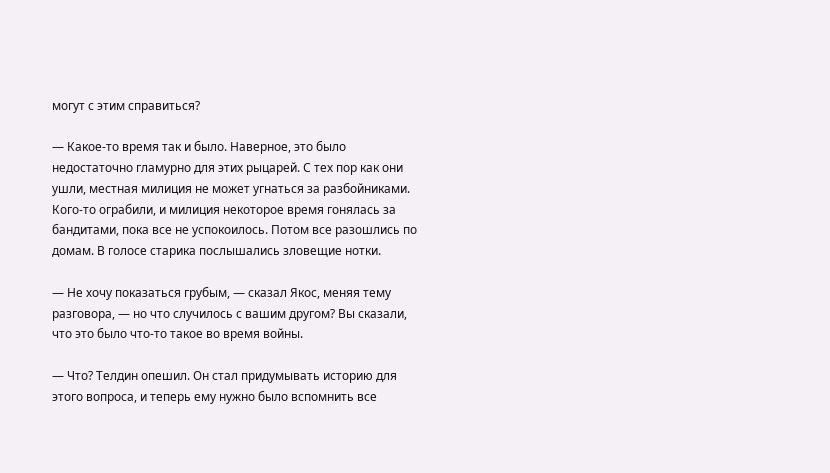могут с этим справиться?

— Какое-то время так и было. Наверное, это было недостаточно гламурно для этих рыцарей. С тех пор как они ушли, местная милиция не может угнаться за разбойниками. Кого-то ограбили, и милиция некоторое время гонялась за бандитами, пока все не успокоилось. Потом все разошлись по домам. В голосе старика послышались зловещие нотки.

— Не хочу показаться грубым, — сказал Якос, меняя тему разговора, — но что случилось с вашим другом? Вы сказали, что это было что-то такое во время войны.

— Что? Телдин опешил. Он стал придумывать историю для этого вопроса, и теперь ему нужно было вспомнить все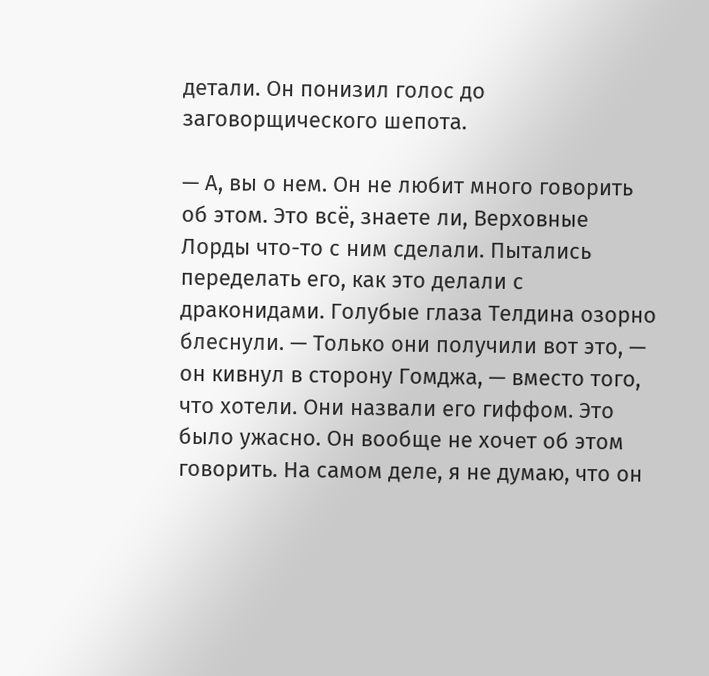детали. Он понизил голос до заговорщического шепота.

— А, вы о нем. Он не любит много говорить об этом. Это всё, знаете ли, Верховные Лорды что-то с ним сделали. Пытались переделать его, как это делали с драконидами. Голубые глаза Телдина озорно блеснули. — Только они получили вот это, — он кивнул в сторону Гомджа, — вместо того, что хотели. Они назвали его гиффом. Это было ужасно. Он вообще не хочет об этом говорить. На самом деле, я не думаю, что он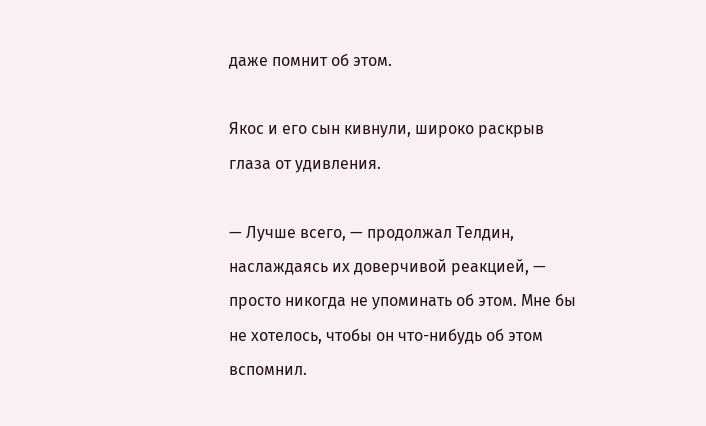даже помнит об этом.

Якос и его сын кивнули, широко раскрыв глаза от удивления.

— Лучше всего, — продолжал Телдин, наслаждаясь их доверчивой реакцией, — просто никогда не упоминать об этом. Мне бы не хотелось, чтобы он что-нибудь об этом вспомнил.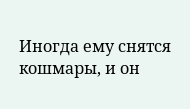Иногда ему снятся кошмары, и он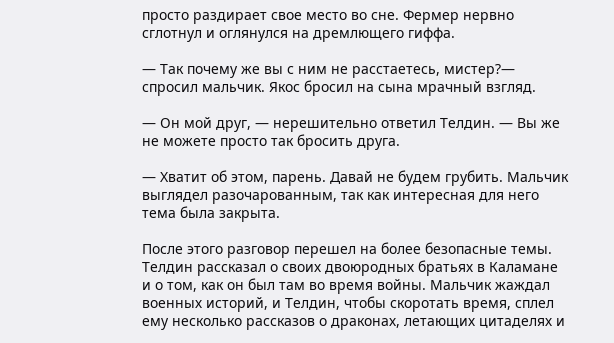просто раздирает свое место во сне. Фермер нервно сглотнул и оглянулся на дремлющего гиффа.

— Так почему же вы с ним не расстаетесь, мистер?— спросил мальчик. Якос бросил на сына мрачный взгляд.

— Он мой друг, — нерешительно ответил Телдин. — Вы же не можете просто так бросить друга.

— Хватит об этом, парень. Давай не будем грубить. Мальчик выглядел разочарованным, так как интересная для него тема была закрыта.

После этого разговор перешел на более безопасные темы. Телдин рассказал о своих двоюродных братьях в Каламане и о том, как он был там во время войны. Мальчик жаждал военных историй, и Телдин, чтобы скоротать время, сплел ему несколько рассказов о драконах, летающих цитаделях и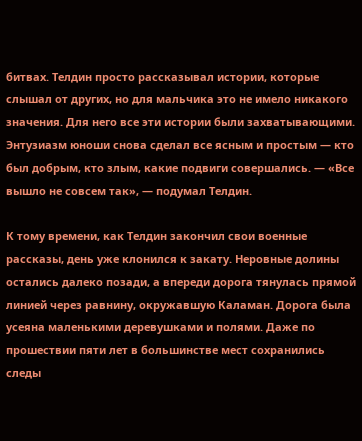битвах. Телдин просто рассказывал истории, которые слышал от других, но для мальчика это не имело никакого значения. Для него все эти истории были захватывающими. Энтузиазм юноши снова сделал все ясным и простым — кто был добрым, кто злым, какие подвиги совершались. — «Все вышло не совсем так», — подумал Телдин.

К тому времени, как Телдин закончил свои военные рассказы, день уже клонился к закату. Неровные долины остались далеко позади, а впереди дорога тянулась прямой линией через равнину, окружавшую Каламан. Дорога была усеяна маленькими деревушками и полями. Даже по прошествии пяти лет в большинстве мест сохранились следы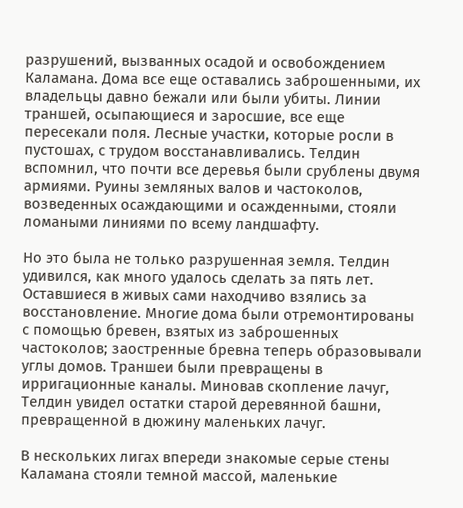разрушений, вызванных осадой и освобождением Каламана. Дома все еще оставались заброшенными, их владельцы давно бежали или были убиты. Линии траншей, осыпающиеся и заросшие, все еще пересекали поля. Лесные участки, которые росли в пустошах, с трудом восстанавливались. Телдин вспомнил, что почти все деревья были срублены двумя армиями. Руины земляных валов и частоколов, возведенных осаждающими и осажденными, стояли ломаными линиями по всему ландшафту.

Но это была не только разрушенная земля. Телдин удивился, как много удалось сделать за пять лет. Оставшиеся в живых сами находчиво взялись за восстановление. Многие дома были отремонтированы с помощью бревен, взятых из заброшенных частоколов; заостренные бревна теперь образовывали углы домов. Траншеи были превращены в ирригационные каналы. Миновав скопление лачуг, Телдин увидел остатки старой деревянной башни, превращенной в дюжину маленьких лачуг.

В нескольких лигах впереди знакомые серые стены Каламана стояли темной массой, маленькие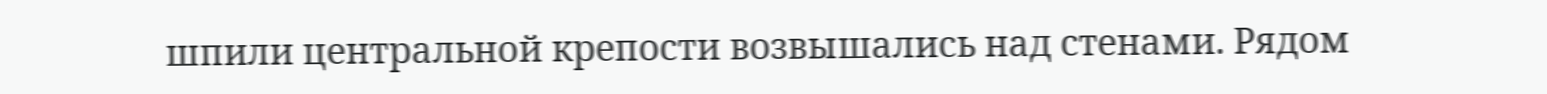шпили центральной крепости возвышались над стенами. Рядом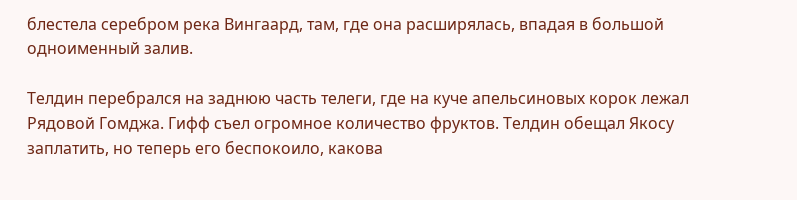блестела серебром река Вингаард, там, где она расширялась, впадая в большой одноименный залив.

Телдин перебрался на заднюю часть телеги, где на куче апельсиновых корок лежал Рядовой Гомджа. Гифф съел огромное количество фруктов. Телдин обещал Якосу заплатить, но теперь его беспокоило, какова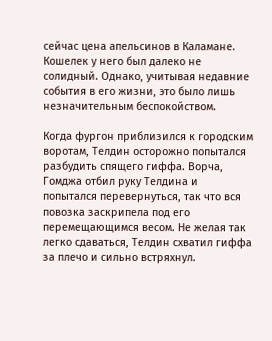сейчас цена апельсинов в Каламане. Кошелек у него был далеко не солидный. Однако, учитывая недавние события в его жизни, это было лишь незначительным беспокойством.

Когда фургон приблизился к городским воротам, Телдин осторожно попытался разбудить спящего гиффа. Ворча, Гомджа отбил руку Телдина и попытался перевернуться, так что вся повозка заскрипела под его перемещающимся весом. Не желая так легко сдаваться, Телдин схватил гиффа за плечо и сильно встряхнул.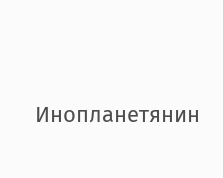Инопланетянин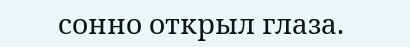сонно открыл глаза.